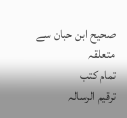صحیح ابن حبان سے متعلقہ
تمام کتب
ترقيم الرسالہ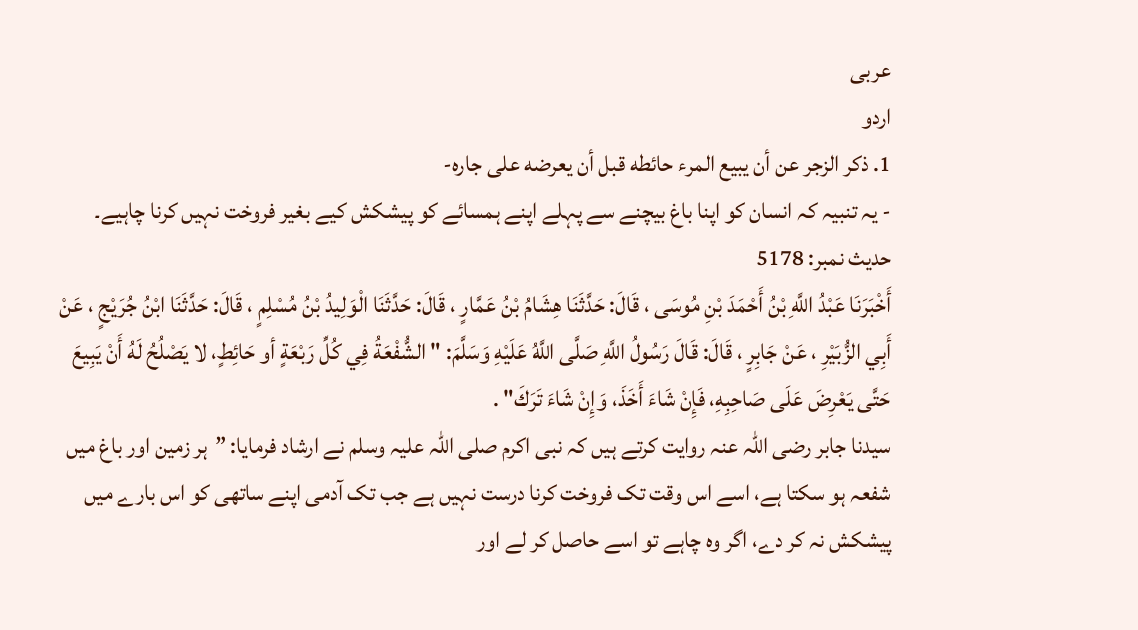عربی
اردو
1. ذكر الزجر عن أن يبيع المرء حائطه قبل أن يعرضه على جاره-
- یہ تنبیہ کہ انسان کو اپنا باغ بیچنے سے پہلے اپنے ہمسائے کو پیشکش کیے بغیر فروخت نہیں کرنا چاہیے۔
حدیث نمبر: 5178
أَخْبَرَنَا عَبْدُ اللَّهِ بْنُ أَحْمَدَ بْنِ مُوسَى ، قَالَ: حَدَّثَنَا هِشَامُ بْنُ عَمَّارٍ ، قَالَ: حَدَّثَنَا الْوَلِيدُ بْنُ مُسْلِمٍ ، قَالَ: حَدَّثَنَا ابْنُ جُرَيْجٍ ، عَنْ أَبِي الزُّبَيْرِ ، عَنْ جَابِرٍ ، قَالَ: قَالَ رَسُولُ اللَّهِ صَلَّى اللَّهُ عَلَيْهِ وَسَلَّمَ: " الشُّفْعَةُ فِي كُلِّ رَبْعَةٍ أو حَائِطٍ، لا يَصْلُحُ لَهُ أَنْ يَبِيعَ حَتَّى يَعْرِضَ عَلَى صَاحِبِهِ، فَإِنْ شَاءَ أَخَذَ، وَإِنْ شَاءَ تَرَكَ" .
سیدنا جابر رضی اللہ عنہ روایت کرتے ہیں کہ نبی اکرم صلی اللہ علیہ وسلم نے ارشاد فرمایا: ”ہر زمین اور باغ میں شفعہ ہو سکتا ہے، اسے اس وقت تک فروخت کرنا درست نہیں ہے جب تک آدمی اپنے ساتھی کو اس بارے میں پیشکش نہ کر دے، اگر وہ چاہے تو اسے حاصل کر لے اور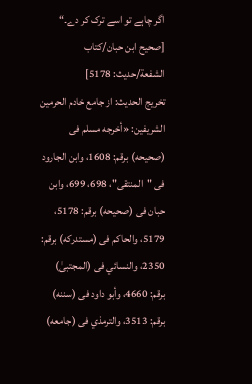اگر چاہے تو اسے ترک کر دے۔“ [صحیح ابن حبان/كتاب الشفعة/حدیث: 5178]
تخریج الحدیث: از جامع خادم الحرمين الشريفين: «أخرجه مسلم فى (صحيحه) برقم: 1608، وابن الجارود فى "المنتقى"، 698، 699، وابن حبان فى (صحيحه) برقم: 5178، 5179، والحاكم فى (مستدركه) برقم: 2350، والنسائي فى (المجتبیٰ) برقم: 4660، وأبو داود فى (سننه) برقم: 3513، والترمذي فى (جامعه)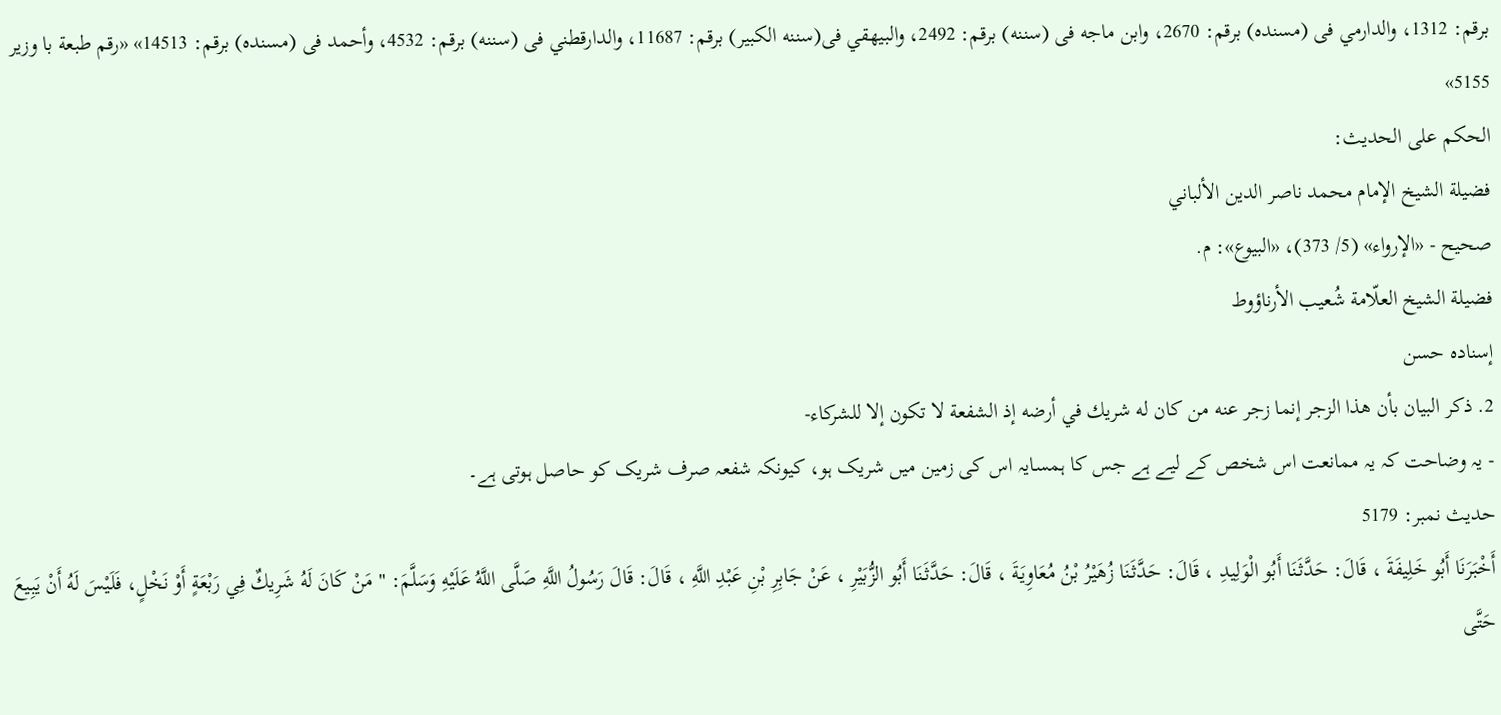برقم: 1312، والدارمي فى (مسنده) برقم: 2670، وابن ماجه فى (سننه) برقم: 2492، والبيهقي فى(سننه الكبير) برقم: 11687، والدارقطني فى (سننه) برقم: 4532، وأحمد فى (مسنده) برقم: 14513» «رقم طبعة با وزير 5155»
الحكم على الحديث:
فضيلة الشيخ الإمام محمد ناصر الدين الألباني
صحيح - «الإرواء» (5/ 373)، «البيوع»: م.
فضيلة الشيخ العلّامة شُعيب الأرناؤوط
إسناده حسن
2. ذكر البيان بأن هذا الزجر إنما زجر عنه من كان له شريك في أرضه إذ الشفعة لا تكون إلا للشركاء-
- یہ وضاحت کہ یہ ممانعت اس شخص کے لیے ہے جس کا ہمسایہ اس کی زمین میں شریک ہو، کیونکہ شفعہ صرف شریک کو حاصل ہوتی ہے۔
حدیث نمبر: 5179
أَخْبَرَنَا أَبُو خَلِيفَةَ ، قَالَ: حَدَّثَنَا أَبُو الْوَلِيدِ ، قَالَ: حَدَّثَنَا زُهَيْرُ بْنُ مُعَاوِيَةَ ، قَالَ: حَدَّثَنَا أَبُو الزُّبَيْرِ ، عَنْ جَابِرِ بْنِ عَبْدِ اللَّهِ ، قَالَ: قَالَ رَسُولُ اللَّهِ صَلَّى اللَّهُ عَلَيْهِ وَسَلَّمَ: " مَنْ كَانَ لَهُ شَرِيكٌ فِي رَبْعَةٍ أَوْ نَخْلٍ، فَلَيْسَ لَهُ أَنْ يَبِيعَ حَتَّى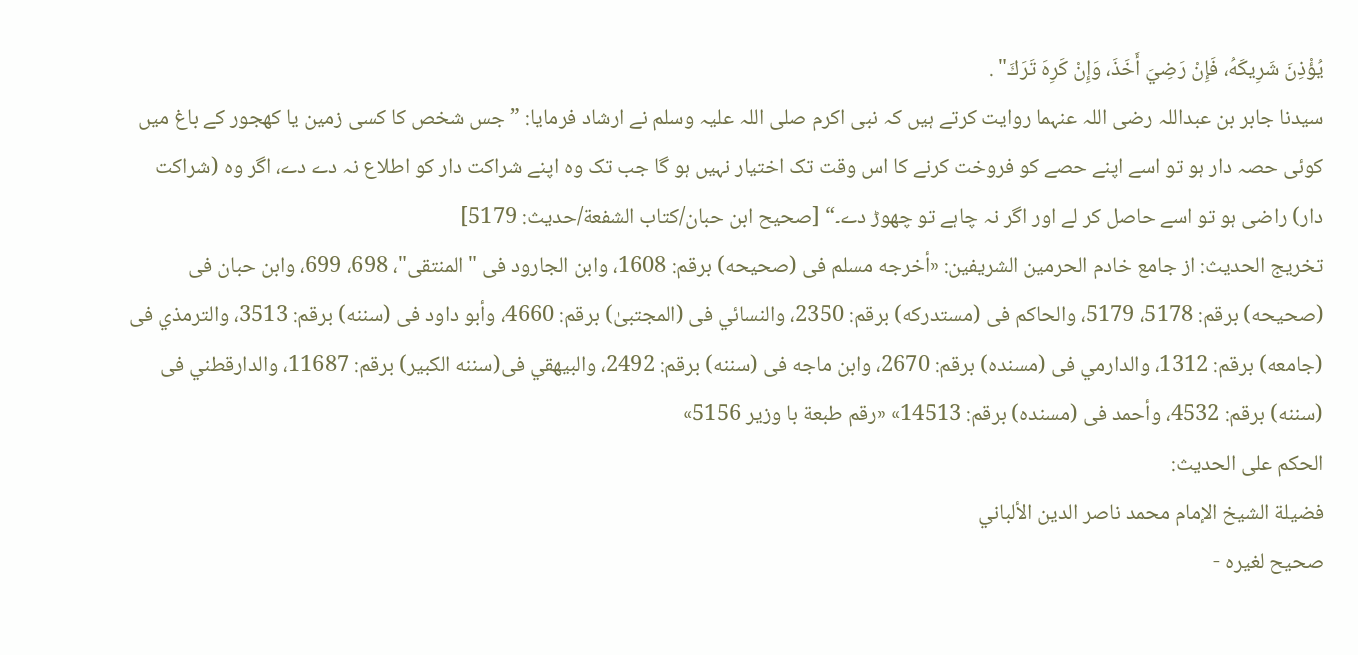يُؤْذِنَ شَرِيكَهُ، فَإِنْ رَضِيَ أَخَذَ، وَإِنْ كَرِهَ تَرَكَ" .
سیدنا جابر بن عبداللہ رضی اللہ عنہما روایت کرتے ہیں کہ نبی اکرم صلی اللہ علیہ وسلم نے ارشاد فرمایا: ”جس شخص کا کسی زمین یا کھجور کے باغ میں کوئی حصہ دار ہو تو اسے اپنے حصے کو فروخت کرنے کا اس وقت تک اختیار نہیں ہو گا جب تک وہ اپنے شراکت دار کو اطلاع نہ دے دے، اگر وہ (شراکت دار) راضی ہو تو اسے حاصل کر لے اور اگر نہ چاہے تو چھوڑ دے۔“ [صحیح ابن حبان/كتاب الشفعة/حدیث: 5179]
تخریج الحدیث: از جامع خادم الحرمين الشريفين: «أخرجه مسلم فى (صحيحه) برقم: 1608، وابن الجارود فى "المنتقى"، 698، 699، وابن حبان فى (صحيحه) برقم: 5178، 5179، والحاكم فى (مستدركه) برقم: 2350، والنسائي فى (المجتبیٰ) برقم: 4660، وأبو داود فى (سننه) برقم: 3513، والترمذي فى (جامعه) برقم: 1312، والدارمي فى (مسنده) برقم: 2670، وابن ماجه فى (سننه) برقم: 2492، والبيهقي فى(سننه الكبير) برقم: 11687، والدارقطني فى (سننه) برقم: 4532، وأحمد فى (مسنده) برقم: 14513» «رقم طبعة با وزير 5156»
الحكم على الحديث:
فضيلة الشيخ الإمام محمد ناصر الدين الألباني
صحيح لغيره -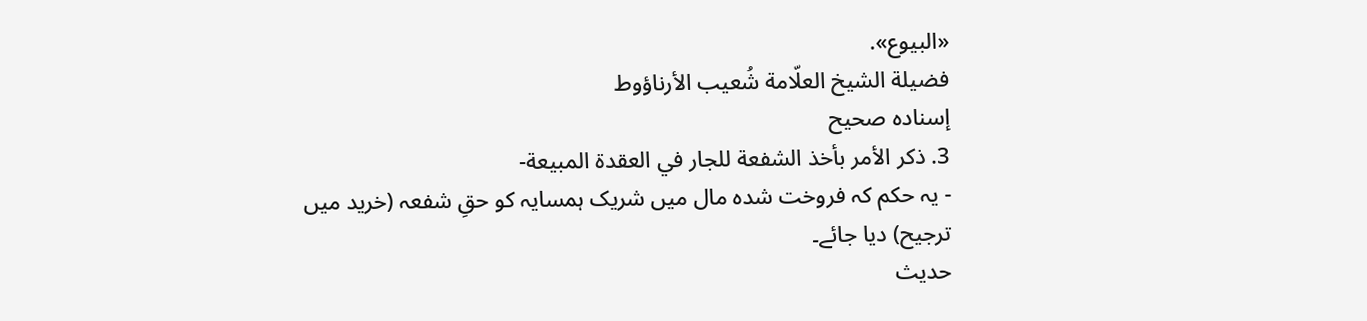«البيوع».
فضيلة الشيخ العلّامة شُعيب الأرناؤوط
إسناده صحيح
3. ذكر الأمر بأخذ الشفعة للجار في العقدة المبيعة-
- یہ حکم کہ فروخت شدہ مال میں شریک ہمسایہ کو حقِ شفعہ (خرید میں ترجیح) دیا جائے۔
حدیث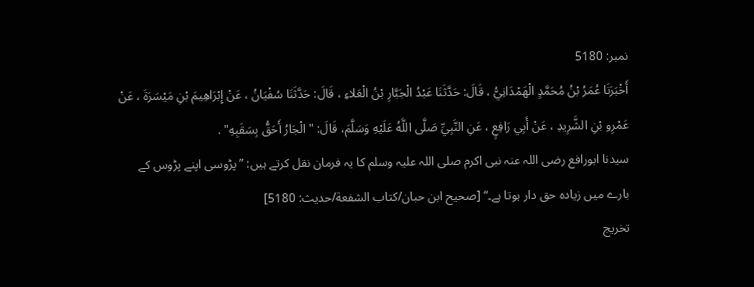نمبر: 5180
أَخْبَرَنَا عُمَرُ بْنُ مُحَمَّدٍ الْهَمْدَانِيُّ ، قَالَ: حَدَّثَنَا عَبْدُ الْجَبَّارِ بْنُ الْعَلاءِ ، قَالَ: حَدَّثَنَا سُفْيَانُ ، عَنْ إِبْرَاهِيمَ بْنِ مَيْسَرَةَ ، عَنْ عَمْرِو بْنِ الشَّرِيدِ ، عَنْ أَبِي رَافِعٍ ، عَنِ النَّبِيِّ صَلَّى اللَّهُ عَلَيْهِ وَسَلَّمَ، قَالَ: " الْجَارُ أَحَقُّ بِسَقَبِهِ" .
سیدنا ابورافع رضی اللہ عنہ نبی اکرم صلی اللہ علیہ وسلم کا یہ فرمان نقل کرتے ہیں: ”پڑوسی اپنے پڑوس کے بارے میں زیادہ حق دار ہوتا ہے۔“ [صحیح ابن حبان/كتاب الشفعة/حدیث: 5180]
تخریج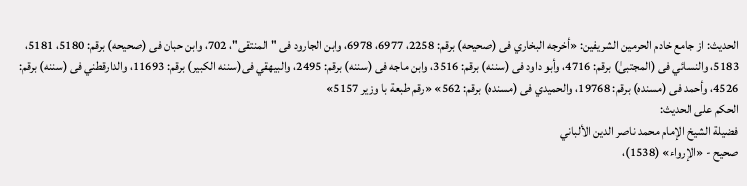الحدیث: از جامع خادم الحرمين الشريفين: «أخرجه البخاري فى (صحيحه) برقم: 2258، 6977، 6978، وابن الجارود فى "المنتقى"، 702، وابن حبان فى (صحيحه) برقم: 5180، 5181، 5183، والنسائي فى (المجتبیٰ) برقم: 4716، وأبو داود فى (سننه) برقم: 3516، وابن ماجه فى (سننه) برقم: 2495، والبيهقي فى(سننه الكبير) برقم: 11693، والدارقطني فى (سننه) برقم: 4526، وأحمد فى (مسنده) برقم: 19768، والحميدي فى (مسنده) برقم: 562» «رقم طبعة با وزير 5157»
الحكم على الحديث:
فضيلة الشيخ الإمام محمد ناصر الدين الألباني
صحيح - «الإرواء» (1538)،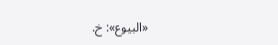«البيوع»: خ.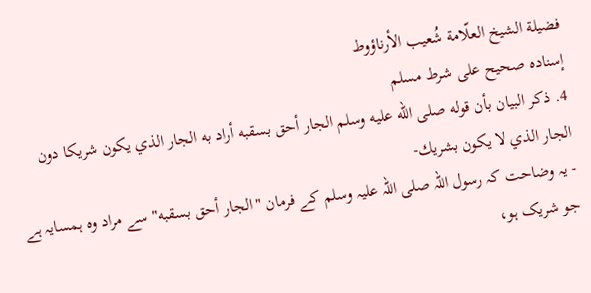فضيلة الشيخ العلّامة شُعيب الأرناؤوط
إسناده صحيح على شرط مسلم
4. ذكر البيان بأن قوله صلى الله عليه وسلم الجار أحق بسقبه أراد به الجار الذي يكون شريكا دون الجار الذي لا يكون بشريك-
- یہ وضاحت کہ رسول اللہ صلی اللہ علیہ وسلم کے فرمان "الجار أحق بسقبه" سے مراد وہ ہمسایہ ہے جو شریک ہو،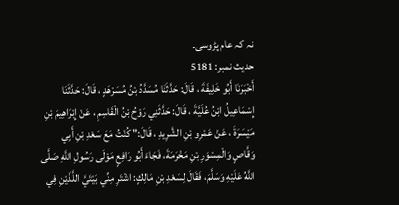نہ کہ عام پڑوسی۔
حدیث نمبر: 5181
أَخْبَرَنَا أَبُو خَلِيفَةَ ، قَالَ: حَدَّثَنَا مُسَدَّدُ بْنُ مُسَرْهَدٍ ، قَالَ: حَدَّثَنَا إِسْمَاعِيلُ ابْنُ عُلَيَّةَ ، قَالَ: حَدَّثَنِي رَوْحُ بْنُ الْقَاسِمِ ، عَنْ إِبْرَاهِيمَ بْنِ مَيْسَرَةَ ، عَنْ عَمْرِو بْنِ الشَّرِيدِ ، قَالَ:" كُنْتُ مَعَ سَعْدِ بْنِ أَبِي وَقَّاصٍ وَالْمِسْوَرِ بْنِ مَخْرَمَةَ، فَجَاءَ أَبُو رَافِعٍ مَوْلَى رَسُولِ اللَّهِ صَلَّى اللَّهُ عَلَيْهِ وَسَلَّمَ، فَقَالَ لِسَعْدِ بْنِ مَالِكٍ: اشْتَرِ مِنِّي بَيْتَيَّ اللَّذَيْنِ فِي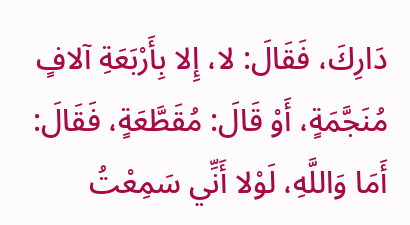دَارِكَ، فَقَالَ: لا، إِلا بِأَرْبَعَةِ آلافٍ مُنَجَّمَةٍ، أَوْ قَالَ: مُقَطَّعَةٍ، فَقَالَ: أَمَا وَاللَّهِ، لَوْلا أَنِّي سَمِعْتُ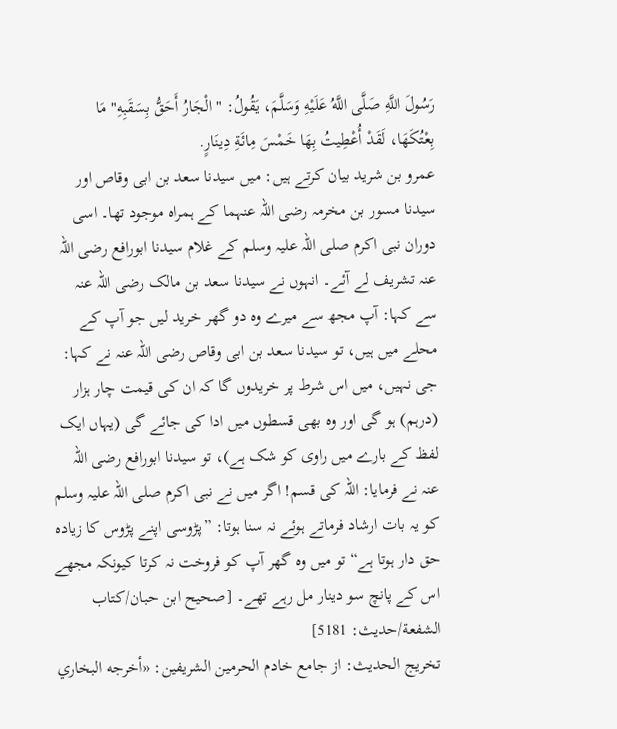رَسُولَ اللَّهِ صَلَّى اللَّهُ عَلَيْهِ وَسَلَّمَ، يَقُولُ: " الْجَارُ أَحَقُّ بِسَقَبِهِ" مَا بِعْتُكَهَا، لَقَدْ أُعْطِيتُ بِهَا خَمْسَ مِائَةِ دِينَارٍ.
عمرو بن شرید بیان کرتے ہیں: میں سیدنا سعد بن ابی وقاص اور سیدنا مسور بن مخرمہ رضی اللہ عنہما کے ہمراہ موجود تھا۔ اسی دوران نبی اکرم صلی اللہ علیہ وسلم کے غلام سیدنا ابورافع رضی اللہ عنہ تشریف لے آئے۔ انہوں نے سیدنا سعد بن مالک رضی اللہ عنہ سے کہا: آپ مجھ سے میرے وہ دو گھر خرید لیں جو آپ کے محلے میں ہیں، تو سیدنا سعد بن ابی وقاص رضی اللہ عنہ نے کہا: جی نہیں، میں اس شرط پر خریدوں گا کہ ان کی قیمت چار ہزار (درہم) ہو گی اور وہ بھی قسطوں میں ادا کی جائے گی (یہاں ایک لفظ کے بارے میں راوی کو شک ہے)، تو سیدنا ابورافع رضی اللہ عنہ نے فرمایا: اللہ کی قسم! اگر میں نے نبی اکرم صلی اللہ علیہ وسلم کو یہ بات ارشاد فرماتے ہوئے نہ سنا ہوتا: ”پڑوسی اپنے پڑوس کا زیادہ حق دار ہوتا ہے“ تو میں وہ گھر آپ کو فروخت نہ کرتا کیونکہ مجھے اس کے پانچ سو دینار مل رہے تھے۔ [صحیح ابن حبان/كتاب الشفعة/حدیث: 5181]
تخریج الحدیث: از جامع خادم الحرمين الشريفين: «أخرجه البخاري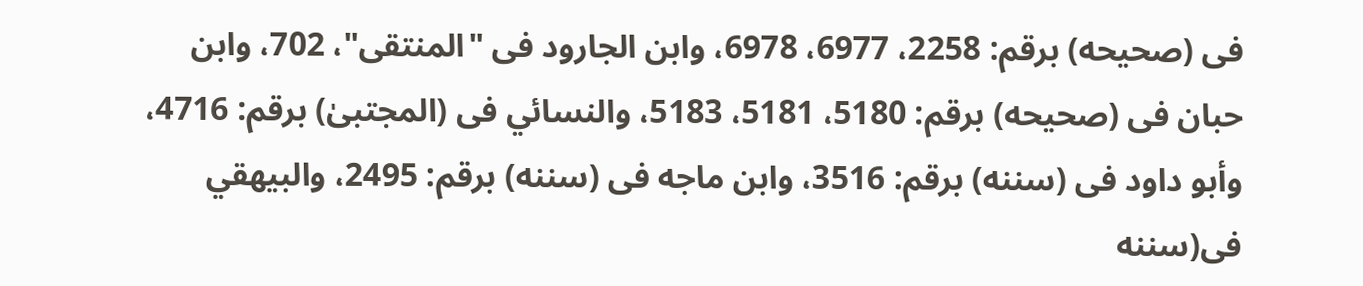فى (صحيحه) برقم: 2258، 6977، 6978، وابن الجارود فى "المنتقى"، 702، وابن حبان فى (صحيحه) برقم: 5180، 5181، 5183، والنسائي فى (المجتبیٰ) برقم: 4716، وأبو داود فى (سننه) برقم: 3516، وابن ماجه فى (سننه) برقم: 2495، والبيهقي فى(سننه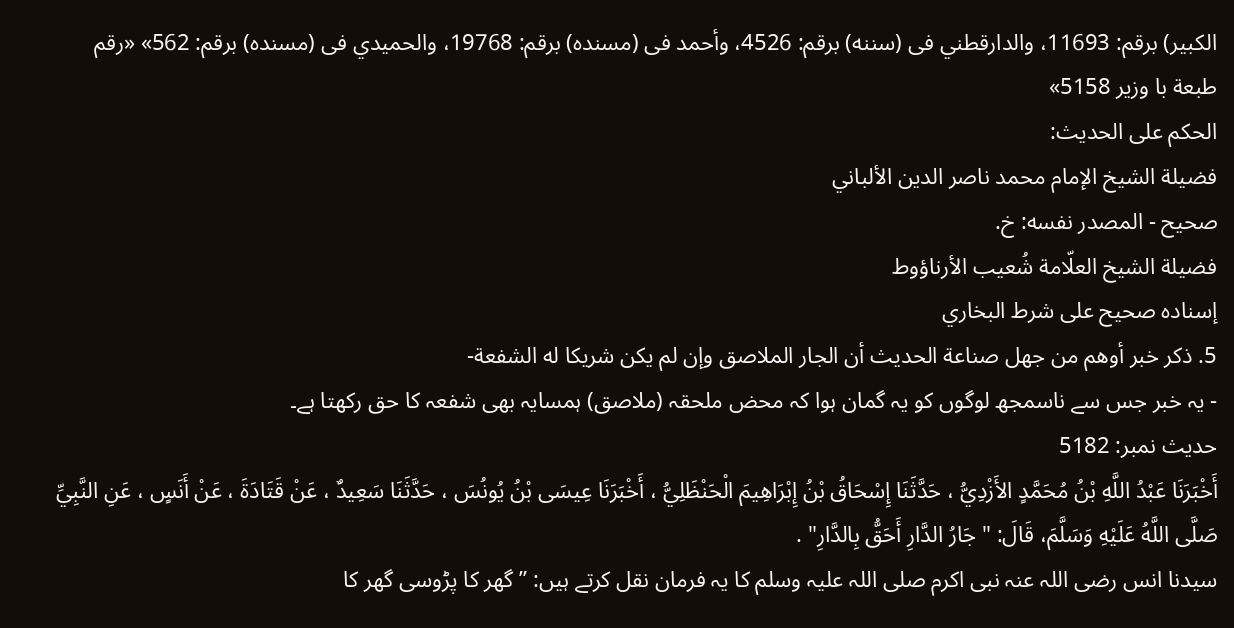الكبير) برقم: 11693، والدارقطني فى (سننه) برقم: 4526، وأحمد فى (مسنده) برقم: 19768، والحميدي فى (مسنده) برقم: 562» «رقم طبعة با وزير 5158»
الحكم على الحديث:
فضيلة الشيخ الإمام محمد ناصر الدين الألباني
صحيح - المصدر نفسه: خ.
فضيلة الشيخ العلّامة شُعيب الأرناؤوط
إسناده صحيح على شرط البخاري
5. ذكر خبر أوهم من جهل صناعة الحديث أن الجار الملاصق وإن لم يكن شريكا له الشفعة-
- یہ خبر جس سے ناسمجھ لوگوں کو یہ گمان ہوا کہ محض ملحقہ (ملاصق) ہمسایہ بھی شفعہ کا حق رکھتا ہے۔
حدیث نمبر: 5182
أَخْبَرَنَا عَبْدُ اللَّهِ بْنُ مُحَمَّدٍ الأَزْدِيُّ ، حَدَّثَنَا إِسْحَاقُ بْنُ إِبْرَاهِيمَ الْحَنْظَلِيُّ ، أَخْبَرَنَا عِيسَى بْنُ يُونُسَ ، حَدَّثَنَا سَعِيدٌ ، عَنْ قَتَادَةَ ، عَنْ أَنَسٍ ، عَنِ النَّبِيِّ صَلَّى اللَّهُ عَلَيْهِ وَسَلَّمَ، قَالَ: " جَارُ الدَّارِ أَحَقُّ بِالدَّارِ" .
سیدنا انس رضی اللہ عنہ نبی اکرم صلی اللہ علیہ وسلم کا یہ فرمان نقل کرتے ہیں: ”گھر کا پڑوسی گھر کا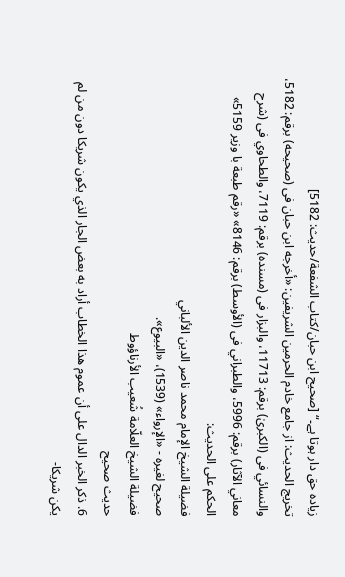زیادہ حق دار ہوتا ہے۔“ [صحیح ابن حبان/كتاب الشفعة/حدیث: 5182]
تخریج الحدیث: از جامع خادم الحرمين الشريفين: «أخرجه ابن حبان فى (صحيحه) برقم: 5182، والنسائي فى (الكبریٰ) برقم: 11713، والبزار فى (مسنده) برقم: 7119، والطحاوي فى (شرح معاني الآثار) برقم: 5996، والطبراني فى (الأوسط) برقم: 8146» «رقم طبعة با وزير 5159»
الحكم على الحديث:
فضيلة الشيخ الإمام محمد ناصر الدين الألباني
صحيح لغيره - «الإرواء» (1539)، «البيوع».
فضيلة الشيخ العلّامة شُعيب الأرناؤوط
حديث صحيح
6. ذكر الخبر الدال على أن عموم هذا الخطاب أراد به بعض الجار الذي يكون شريكا دون من لم يكن شريكا-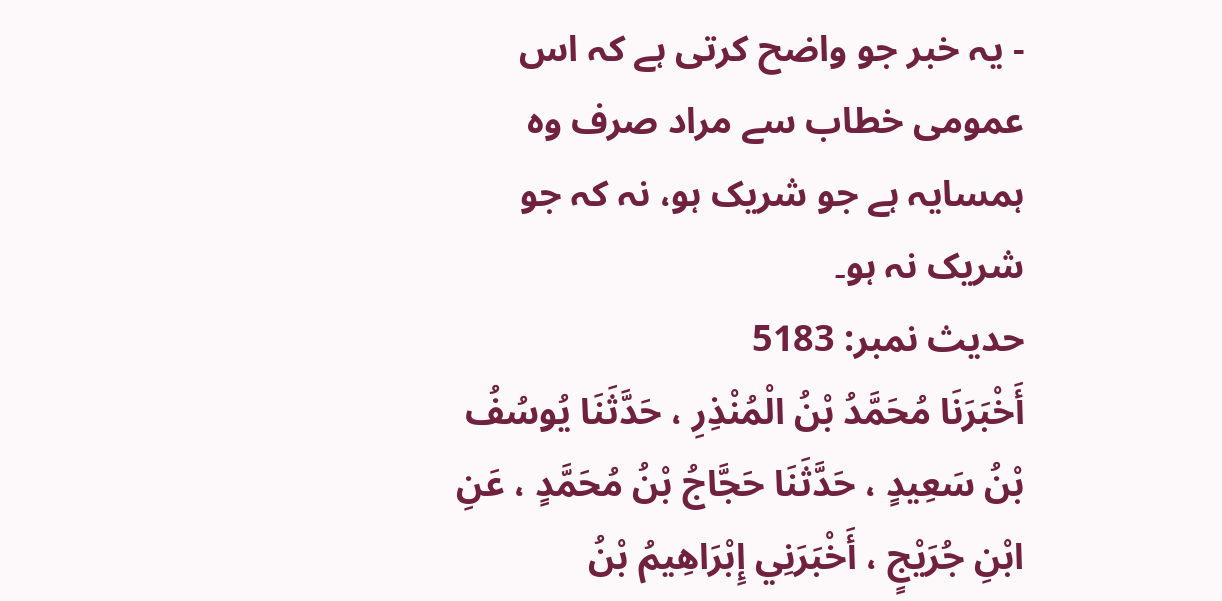- یہ خبر جو واضح کرتی ہے کہ اس عمومی خطاب سے مراد صرف وہ ہمسایہ ہے جو شریک ہو، نہ کہ جو شریک نہ ہو۔
حدیث نمبر: 5183
أَخْبَرَنَا مُحَمَّدُ بْنُ الْمُنْذِرِ ، حَدَّثَنَا يُوسُفُ بْنُ سَعِيدٍ ، حَدَّثَنَا حَجَّاجُ بْنُ مُحَمَّدٍ ، عَنِ ابْنِ جُرَيْجٍ ، أَخْبَرَنِي إِبْرَاهِيمُ بْنُ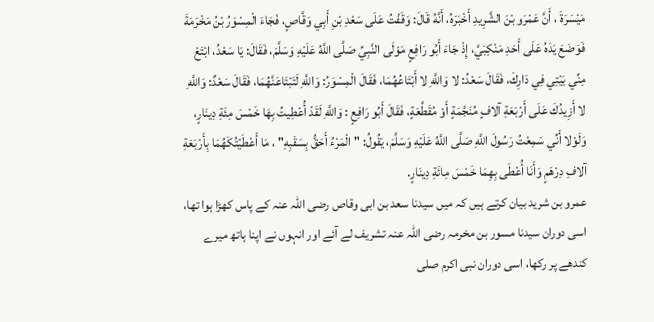مَيْسَرَةَ ، أَنَّ عَمْرَو بْنَ الشَّرِيدِ أَخْبَرَهُ، أَنَّهُ قَالَ: وَقَفْتُ عَلَى سَعْدِ بْنِ أَبِي وَقَّاصٍ، فَجَاءَ الْمِسْوَرُ بْنُ مَخْرَمَةَ فَوَضَعَ يَدَهُ عَلَى أَحَدِ مَنْكِبَيَّ، إِذْ جَاءَ أَبُو رَافِعٍ مَوْلَى النَّبِيِّ صَلَّى اللَّهُ عَلَيْهِ وَسَلَّمَ، فَقَالَ: يَا سَعْدُ، ابْتَعْ مِنِّي بَيْتِي فِي دَارِكَ، فَقَالَ سَعْدُ: لا وَاللَّهِ لا أَبْتَاعُهُمَا، فَقَالَ الْمِسْوَرُ: وَاللَّهِ لَتَبْتَاعَنَّهُمَا، فَقَالَ سَعْدٌ: وَاللَّهِ لا أَزِيدُكَ عَلَى أَرْبَعَةِ آلافٍ مُنَجَّمَةٍ أَوْ مُقَطَّعَةٍ، فَقَالَ أَبُو رَافِعٍ : وَاللَّهِ لَقَدْ أُعْطِيتُ بِهَا خَمْسَ مِئَةِ دِينَارٍ، وَلَوْلا أَنِّي سَمِعْتُ رَسُولَ اللَّهِ صَلَّى اللَّهُ عَلَيْهِ وَسَلَّمَ، يَقُولُ: " الْمَرْءُ أَحَقُّ بِسَقَبِهِ" ، مَا أَعْطَيْتُكَهُمَا بِأَرْبَعَةِ آلافِ دِرْهَمٍ وَأَنَا أُعْطَى بِهِمَا خَمْسَ مِائَةِ دِينَارٍ.
عمرو بن شرید بیان کرتے ہیں کہ میں سیدنا سعد بن ابی وقاص رضی اللہ عنہ کے پاس کھڑا ہوا تھا، اسی دوران سیدنا مسور بن مخرمہ رضی اللہ عنہ تشریف لے آئے اور انہوں نے اپنا ہاتھ میرے کندھے پر رکھا، اسی دوران نبی اکرم صلی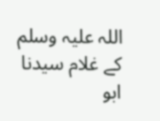اللہ علیہ وسلم کے غلام سیدنا ابو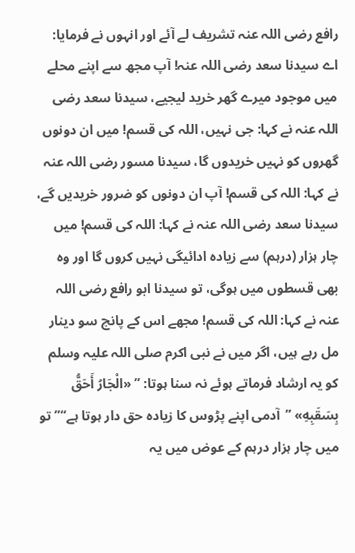رافع رضی اللہ عنہ تشریف لے آئے اور انہوں نے فرمایا: اے سیدنا سعد رضی اللہ عنہ! آپ مجھ سے اپنے محلے میں موجود میرے گھر خرید لیجیے، سیدنا سعد رضی اللہ عنہ نے کہا: جی نہیں، اللہ کی قسم! میں ان دونوں گھروں کو نہیں خریدوں گا، سیدنا مسور رضی اللہ عنہ نے کہا: اللہ کی قسم! آپ ان دونوں کو ضرور خریدیں گے، سیدنا سعد رضی اللہ عنہ نے کہا: اللہ کی قسم! میں چار ہزار (درہم) سے زیادہ ادائیگی نہیں کروں گا اور وہ بھی قسطوں میں ہوگی، تو سیدنا ابو رافع رضی اللہ عنہ نے کہا: اللہ کی قسم! مجھے اس کے پانچ سو دینار مل رہے ہیں، اگر میں نے نبی اکرم صلی اللہ علیہ وسلم کو یہ ارشاد فرماتے ہوئے نہ سنا ہوتا: ” «الْجَارُ أَحَقُّ بِسَقَبِهِ» ”آدمی اپنے پڑوس کا زیادہ حق دار ہوتا ہے“”تو میں چار ہزار درہم کے عوض میں یہ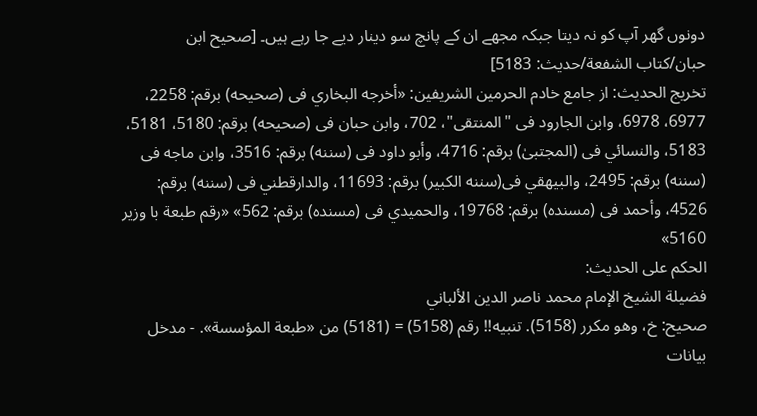دونوں گھر آپ کو نہ دیتا جبکہ مجھے ان کے پانچ سو دینار دیے جا رہے ہیں۔ [صحیح ابن حبان/كتاب الشفعة/حدیث: 5183]
تخریج الحدیث: از جامع خادم الحرمين الشريفين: «أخرجه البخاري فى (صحيحه) برقم: 2258، 6977، 6978، وابن الجارود فى "المنتقى"، 702، وابن حبان فى (صحيحه) برقم: 5180، 5181، 5183، والنسائي فى (المجتبیٰ) برقم: 4716، وأبو داود فى (سننه) برقم: 3516، وابن ماجه فى (سننه) برقم: 2495، والبيهقي فى(سننه الكبير) برقم: 11693، والدارقطني فى (سننه) برقم: 4526، وأحمد فى (مسنده) برقم: 19768، والحميدي فى (مسنده) برقم: 562» «رقم طبعة با وزير 5160»
الحكم على الحديث:
فضيلة الشيخ الإمام محمد ناصر الدين الألباني
صحيح: خ، وهو مكرر (5158). تنبيه!! رقم (5158) = (5181) من «طبعة المؤسسة». - مدخل بيانات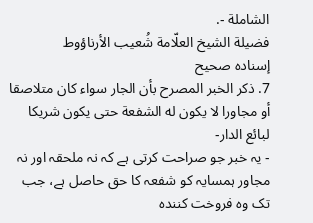الشاملة -.
فضيلة الشيخ العلّامة شُعيب الأرناؤوط
إسناده صحيح
7. ذكر الخبر المصرح بأن الجار سواء كان متلاصقا أو مجاورا لا يكون له الشفعة حتى يكون شريكا لبائع الدار-
- یہ خبر جو صراحت کرتی ہے کہ نہ ملحقہ اور نہ مجاور ہمسایہ کو شفعہ کا حق حاصل ہے، جب تک وہ فروخت کنندہ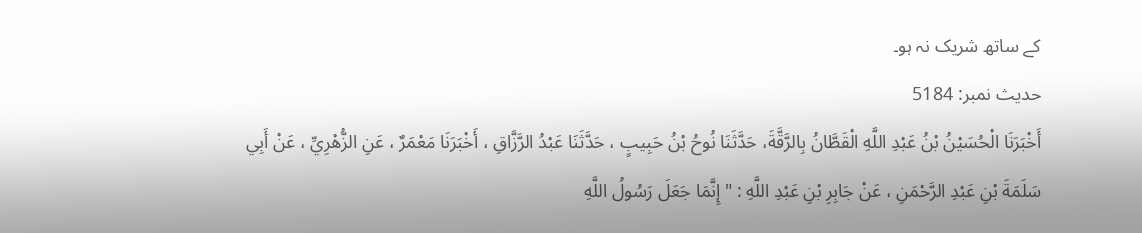کے ساتھ شریک نہ ہو۔
حدیث نمبر: 5184
أَخْبَرَنَا الْحُسَيْنُ بْنُ عَبْدِ اللَّهِ الْقَطَّانُ بِالرَّقَّةَ، حَدَّثَنَا نُوحُ بْنُ حَبِيبٍ ، حَدَّثَنَا عَبْدُ الرَّزَّاقِ ، أَخْبَرَنَا مَعْمَرٌ ، عَنِ الزُّهْرِيِّ ، عَنْ أَبِي سَلَمَةَ بْنِ عَبْدِ الرَّحْمَنِ ، عَنْ جَابِرِ بْنِ عَبْدِ اللَّهِ : " إِنَّمَا جَعَلَ رَسُولُ اللَّهِ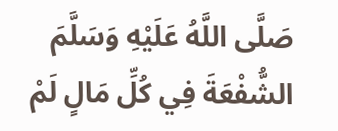صَلَّى اللَّهُ عَلَيْهِ وَسَلَّمَ الشُّفْعَةَ فِي كُلِّ مَالٍ لَمْ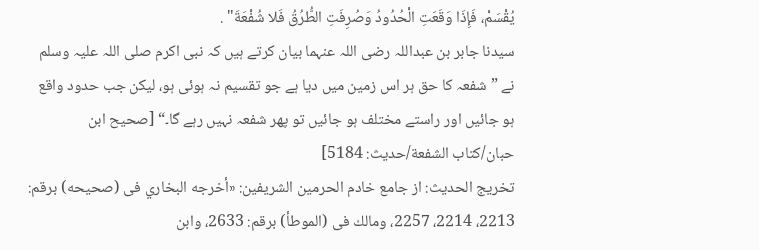يُقْسَمْ، فَإِذَا وَقَعَتِ الْحُدُودُ وَصُرِفَتِ الطُّرُقُ فَلا شُفْعَةَ" .
سیدنا جابر بن عبداللہ رضی اللہ عنہما بیان کرتے ہیں کہ نبی اکرم صلی اللہ علیہ وسلم نے ”شفعہ کا حق ہر اس زمین میں دیا ہے جو تقسیم نہ ہوئی ہو، لیکن جب حدود واقع ہو جائیں اور راستے مختلف ہو جائیں تو پھر شفعہ نہیں رہے گا۔“ [صحیح ابن حبان/كتاب الشفعة/حدیث: 5184]
تخریج الحدیث: از جامع خادم الحرمين الشريفين: «أخرجه البخاري فى (صحيحه) برقم: 2213، 2214، 2257، ومالك فى (الموطأ) برقم: 2633، وابن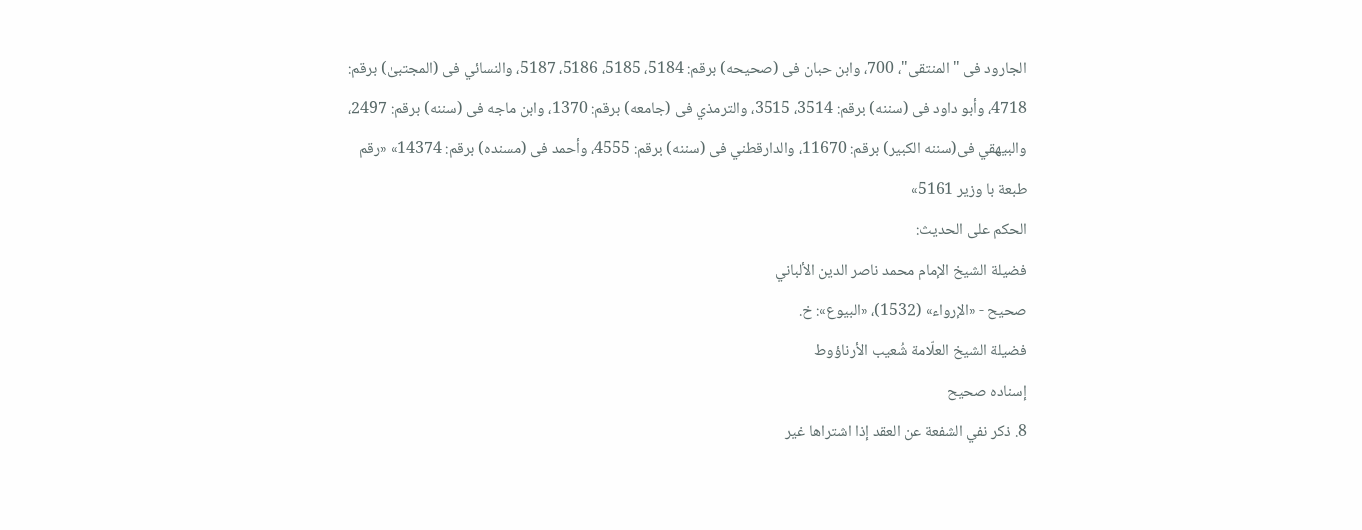الجارود فى "المنتقى"، 700، وابن حبان فى (صحيحه) برقم: 5184، 5185، 5186، 5187، والنسائي فى (المجتبیٰ) برقم: 4718، وأبو داود فى (سننه) برقم: 3514، 3515، والترمذي فى (جامعه) برقم: 1370، وابن ماجه فى (سننه) برقم: 2497، والبيهقي فى(سننه الكبير) برقم: 11670، والدارقطني فى (سننه) برقم: 4555، وأحمد فى (مسنده) برقم: 14374» «رقم طبعة با وزير 5161»
الحكم على الحديث:
فضيلة الشيخ الإمام محمد ناصر الدين الألباني
صحيح - «الإرواء» (1532)، «البيوع»: خ.
فضيلة الشيخ العلّامة شُعيب الأرناؤوط
إسناده صحيح
8. ذكر نفي الشفعة عن العقد إذا اشتراها غير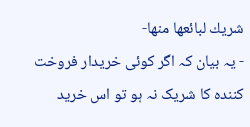شريك لبائعها منها-
- یہ بیان کہ اگر کوئی خریدار فروخت کنندہ کا شریک نہ ہو تو اس خرید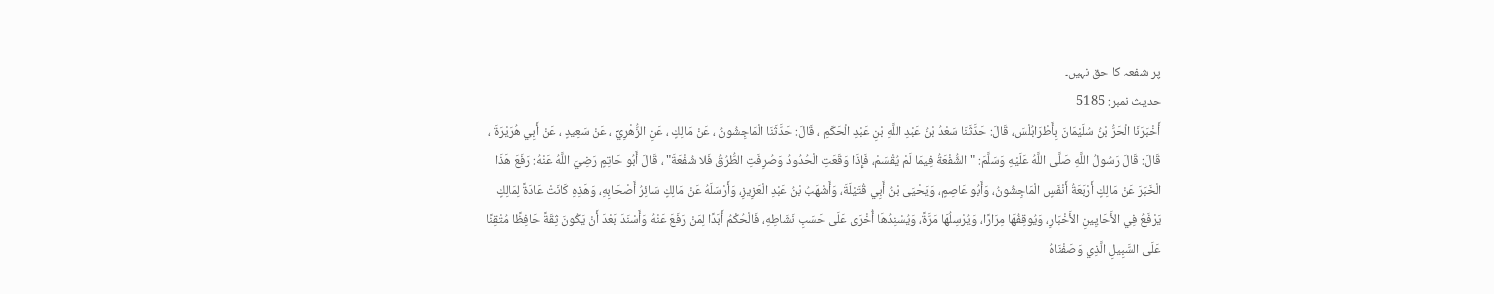پر شفعہ کا حق نہیں۔
حدیث نمبر: 5185
أَخْبَرَنَا الْحَرُّ بْنُ سُلَيْمَانَ بِأَطْرَابُلْسَ، قَالَ: حَدَّثَنَا سَعْدُ بْنُ عَبْدِ اللَّهِ بْنِ عَبْدِ الْحَكَمِ ، قَالَ: حَدَّثَنَا الْمَاجِشُونُ ، عَنْ مَالِكٍ ، عَنِ الزُّهْرِيِّ ، عَنْ سَعِيدٍ ، عَنْ أَبِي هُرَيْرَةَ ، قَالَ: قَالَ رَسُولُ اللَّهِ صَلَّى اللَّهُ عَلَيْهِ وَسَلَّمَ: " الشُّفْعَةُ فِيمَا لَمْ يُقْسَمْ، فَإِذَا وَقَعَتِ الْحُدُودُ وَصُرِفَتِ الطُّرُقُ فَلا شُفْعَةَ" ، قَالَ أَبُو حَاتِمٍ رَضِيَ اللَّهُ عَنْهُ: رَفَعَ هَذَا الْخَبَرَ عَنْ مَالِكٍ أَرْبَعَةُ أَنْفَسٍ الْمَاجِشُونُ، وَأَبُو عَاصِمٍ، وَيَحْيَى بْنُ أَبِي قُتَيْلَةَ، وَأَشْهَبُ بْنُ عَبْدِ الْعَزِيزِ، وَأَرْسَلَهُ عَنْ مَالِكٍ سَائِرُ أَصْحَابِهِ، وَهَذِهِ كَانَتْ عَادَةً لِمَالِكٍ يَرْفَعُ فِي الأَحَايِينِ الأَخْبَارِ، وَيُوقِفُهَا مِرَارًا، وَيُرْسِلُهَا مَرَّةً، وَيُسْنِدُهَا أُخْرَى عَلَى حَسَبِ نَشَاطِهِ، فَالْحُكْمُ أَبَدًا لِمَنْ رَفَعَ عَنْهُ وَأَسْنَدَ بَعْدَ أَنْ يَكُونَ ثِقَةً حَافِظًا مُتْقِنًا عَلَى السَّبِيلِ الَّذِي وَصَفْنَاهُ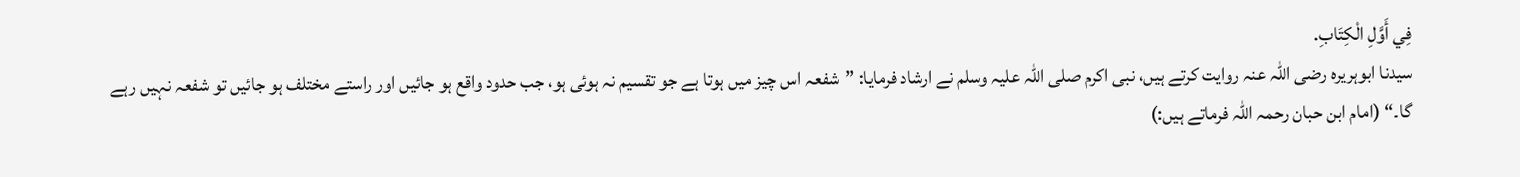فِي أَوَّلِ الْكِتَابِ.
سیدنا ابوہریرہ رضی اللہ عنہ روایت کرتے ہیں، نبی اکرم صلی اللہ علیہ وسلم نے ارشاد فرمایا: ”شفعہ اس چیز میں ہوتا ہے جو تقسیم نہ ہوئی ہو، جب حدود واقع ہو جائیں اور راستے مختلف ہو جائیں تو شفعہ نہیں رہے گا۔“ (امام ابن حبان رحمہ اللہ فرماتے ہیں:)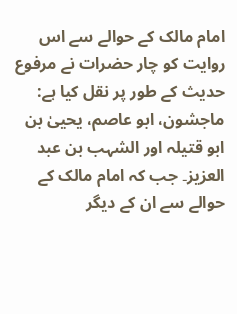امام مالک کے حوالے سے اس روایت کو چار حضرات نے مرفوع حدیث کے طور پر نقل کیا ہے: ماجشون، ابو عاصم، یحییٰ بن ابو قتیلہ اور الشہب بن عبد العزیز۔ جب کہ امام مالک کے حوالے سے ان کے دیگر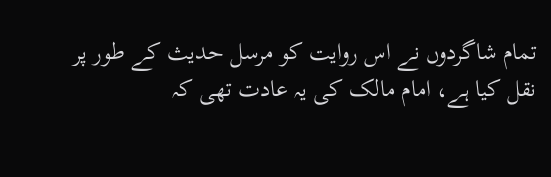تمام شاگردوں نے اس روایت کو مرسل حدیث کے طور پر نقل کیا ہے، امام مالک کی یہ عادت تھی کہ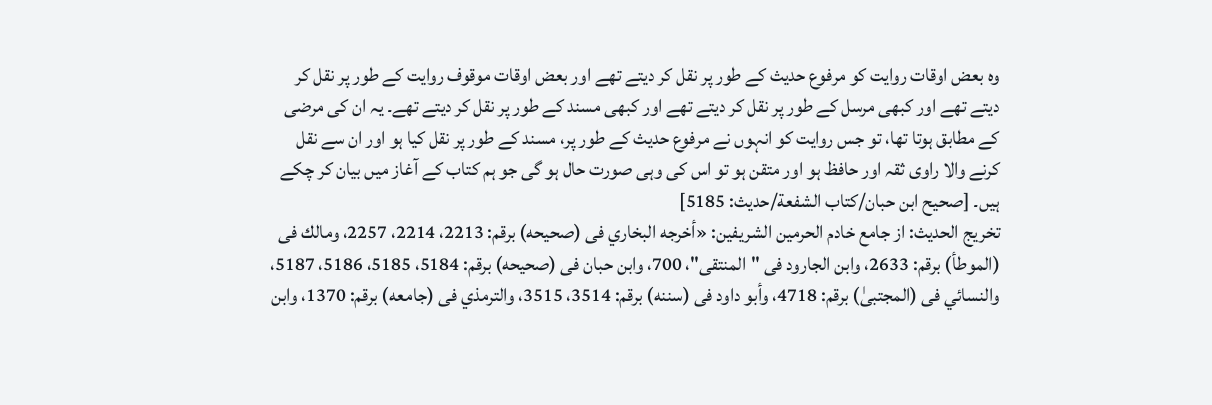وہ بعض اوقات روایت کو مرفوع حدیث کے طور پر نقل کر دیتے تھے اور بعض اوقات موقوف روایت کے طور پر نقل کر دیتے تھے اور کبھی مرسل کے طور پر نقل کر دیتے تھے اور کبھی مسند کے طور پر نقل کر دیتے تھے۔ یہ ان کی مرضی کے مطابق ہوتا تھا، تو جس روایت کو انہوں نے مرفوع حدیث کے طور پر، مسند کے طور پر نقل کیا ہو اور ان سے نقل کرنے والا راوی ثقہ اور حافظ ہو اور متقن ہو تو اس کی وہی صورت حال ہو گی جو ہم کتاب کے آغاز میں بیان کر چکے ہیں۔ [صحیح ابن حبان/كتاب الشفعة/حدیث: 5185]
تخریج الحدیث: از جامع خادم الحرمين الشريفين: «أخرجه البخاري فى (صحيحه) برقم: 2213، 2214، 2257، ومالك فى (الموطأ) برقم: 2633، وابن الجارود فى "المنتقى"، 700، وابن حبان فى (صحيحه) برقم: 5184، 5185، 5186، 5187، والنسائي فى (المجتبیٰ) برقم: 4718، وأبو داود فى (سننه) برقم: 3514، 3515، والترمذي فى (جامعه) برقم: 1370، وابن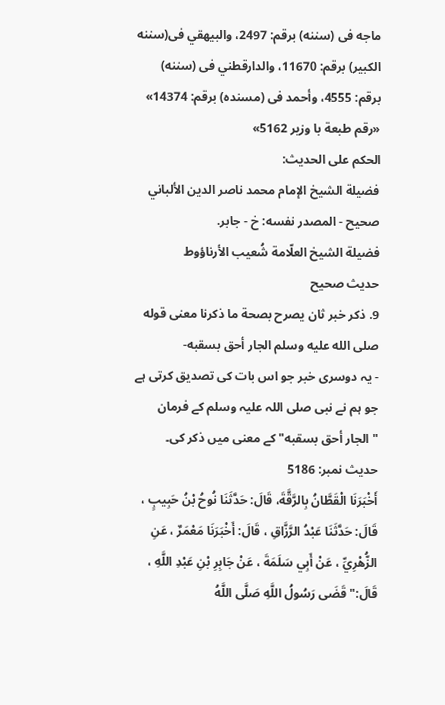ماجه فى (سننه) برقم: 2497، والبيهقي فى(سننه الكبير) برقم: 11670، والدارقطني فى (سننه) برقم: 4555، وأحمد فى (مسنده) برقم: 14374» «رقم طبعة با وزير 5162»
الحكم على الحديث:
فضيلة الشيخ الإمام محمد ناصر الدين الألباني
صحيح - المصدر نفسه: خ - جابر.
فضيلة الشيخ العلّامة شُعيب الأرناؤوط
حديث صحيح
9. ذكر خبر ثان يصرح بصحة ما ذكرنا معنى قوله صلى الله عليه وسلم الجار أحق بسقبه-
- یہ دوسری خبر جو اس بات کی تصدیق کرتی ہے جو ہم نے نبی صلی اللہ علیہ وسلم کے فرمان "الجار أحق بسقبه" کے معنی میں ذکر کی۔
حدیث نمبر: 5186
أَخْبَرَنَا الْقَطَّانُ بِالرَّقَّةَ، قَالَ: حَدَّثَنَا نُوحُ بْنُ حَبِيبٍ ، قَالَ: حَدَّثَنَا عَبْدُ الرَّزَّاقِ ، قَالَ: أَخْبَرَنَا مَعْمَرٌ ، عَنِ الزُّهْرِيِّ ، عَنْ أَبِي سَلَمَةَ ، عَنْ جَابِرِ بْنِ عَبْدِ اللَّهِ ، قَالَ:" قَضَى رَسُولُ اللَّهِ صَلَّى اللَّهُ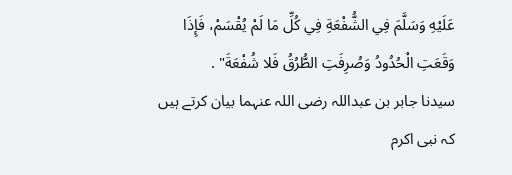عَلَيْهِ وَسَلَّمَ فِي الشُّفْعَةِ فِي كُلِّ مَا لَمْ يُقْسَمْ، فَإِذَا وَقَعَتِ الْحُدُودُ وَصُرِفَتِ الطُّرُقُ فَلا شُفْعَةَ" .
سیدنا جابر بن عبداللہ رضی اللہ عنہما بیان کرتے ہیں کہ نبی اکرم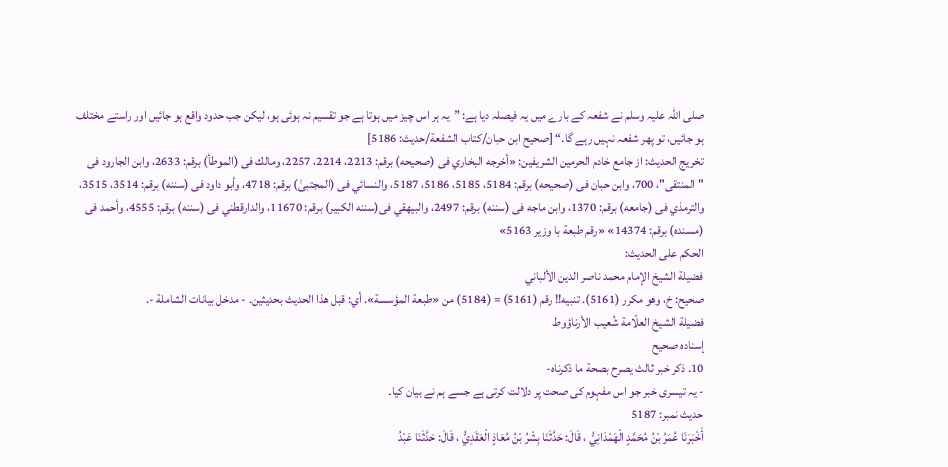صلی اللہ علیہ وسلم نے شفعہ کے بارے میں یہ فیصلہ دیا ہے: ”یہ ہر اس چیز میں ہوتا ہے جو تقسیم نہ ہوئی ہو، لیکن جب حدود واقع ہو جائیں اور راستے مختلف ہو جائیں، تو پھر شفعہ نہیں رہے گا۔“ [صحیح ابن حبان/كتاب الشفعة/حدیث: 5186]
تخریج الحدیث: از جامع خادم الحرمين الشريفين: «أخرجه البخاري فى (صحيحه) برقم: 2213، 2214، 2257، ومالك فى (الموطأ) برقم: 2633، وابن الجارود فى "المنتقى"، 700، وابن حبان فى (صحيحه) برقم: 5184، 5185، 5186، 5187، والنسائي فى (المجتبیٰ) برقم: 4718، وأبو داود فى (سننه) برقم: 3514، 3515، والترمذي فى (جامعه) برقم: 1370، وابن ماجه فى (سننه) برقم: 2497، والبيهقي فى(سننه الكبير) برقم: 11670، والدارقطني فى (سننه) برقم: 4555، وأحمد فى (مسنده) برقم: 14374» «رقم طبعة با وزير 5163»
الحكم على الحديث:
فضيلة الشيخ الإمام محمد ناصر الدين الألباني
صحيح: خ، وهو مكرر (5161). تنبيه!! رقم (5161) = (5184) من «طبعة المؤسسة». أي: قبل هذا الحديث بحديثين. - مدخل بيانات الشاملة -.
فضيلة الشيخ العلّامة شُعيب الأرناؤوط
إسناده صحيح
10. ذكر خبر ثالث يصرح بصحة ما ذكرناه-
- یہ تیسری خبر جو اس مفہوم کی صحت پر دلالت کرتی ہے جسے ہم نے بیان کیا۔
حدیث نمبر: 5187
أَخْبَرَنَا عُمَرُ بْنُ مُحَمَّدٍ الْهَمْدَانِيُّ ، قَالَ: حَدَّثَنَا بِشْرُ بْنُ مُعَاذٍ الْعَقَدِيُّ ، قَالَ: حَدَّثَنَا عَبْدُ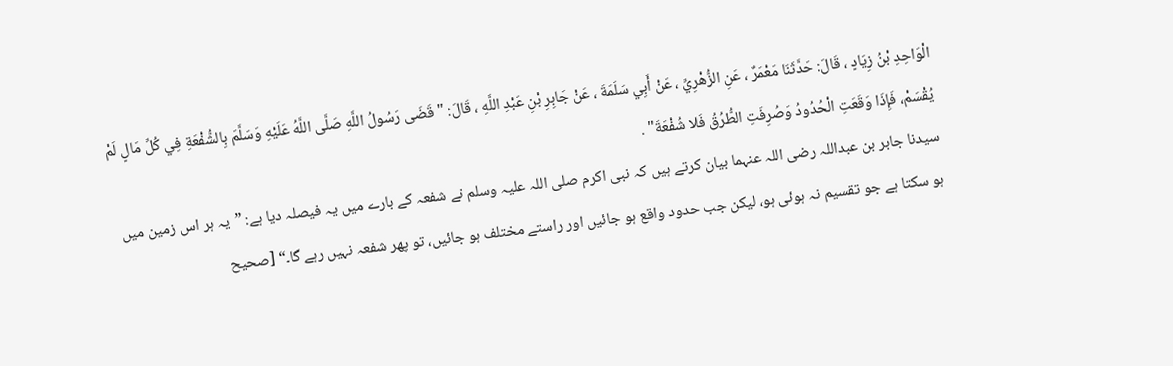الْوَاحِدِ بْنُ زِيَادٍ ، قَالَ: حَدَّثَنَا مَعْمَرٌ ، عَنِ الزُّهْرِيِّ ، عَنْ أَبِي سَلَمَةَ ، عَنْ جَابِرِ بْنِ عَبْدِ اللَّهِ ، قَالَ: " قَضَى رَسُولُ اللَّهِ صَلَّى اللَّهُ عَلَيْهِ وَسَلَّمَ بِالشُّفْعَةِ فِي كُلِّ مَالٍ لَمْ يُقْسَمْ، فَإِذَا وَقَعَتِ الْحُدُودُ وَصُرِفَتِ الطُّرُقُ فَلا شُفْعَةَ" .
سیدنا جابر بن عبداللہ رضی اللہ عنہما بیان کرتے ہیں کہ نبی اکرم صلی اللہ علیہ وسلم نے شفعہ کے بارے میں یہ فیصلہ دیا ہے: ”یہ ہر اس زمین میں ہو سکتا ہے جو تقسیم نہ ہوئی ہو، لیکن جب حدود واقع ہو جائیں اور راستے مختلف ہو جائیں، تو پھر شفعہ نہیں رہے گا۔“ [صحیح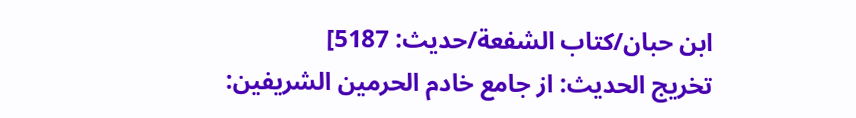ابن حبان/كتاب الشفعة/حدیث: 5187]
تخریج الحدیث: از جامع خادم الحرمين الشريفين: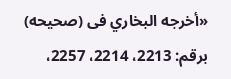«أخرجه البخاري فى (صحيحه) برقم: 2213، 2214، 2257،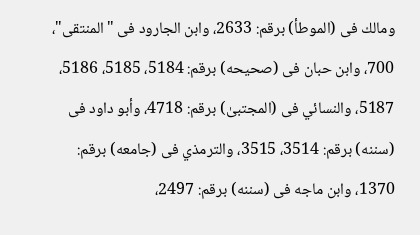ومالك فى (الموطأ) برقم: 2633، وابن الجارود فى "المنتقى"، 700، وابن حبان فى (صحيحه) برقم: 5184، 5185، 5186، 5187، والنسائي فى (المجتبیٰ) برقم: 4718، وأبو داود فى (سننه) برقم: 3514، 3515، والترمذي فى (جامعه) برقم: 1370، وابن ماجه فى (سننه) برقم: 2497،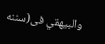والبيهقي فى(سننه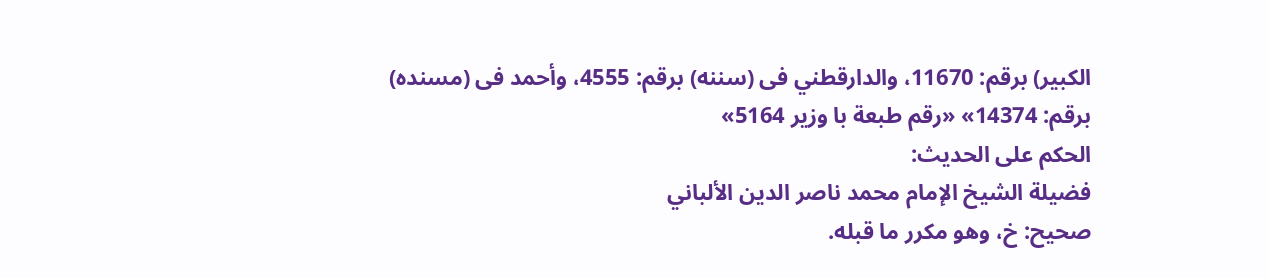الكبير) برقم: 11670، والدارقطني فى (سننه) برقم: 4555، وأحمد فى (مسنده) برقم: 14374» «رقم طبعة با وزير 5164»
الحكم على الحديث:
فضيلة الشيخ الإمام محمد ناصر الدين الألباني
صحيح: خ، وهو مكرر ما قبله.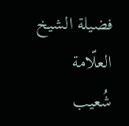فضيلة الشيخ العلّامة شُعيب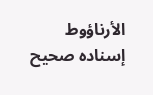الأرناؤوط
إسناده صحيح